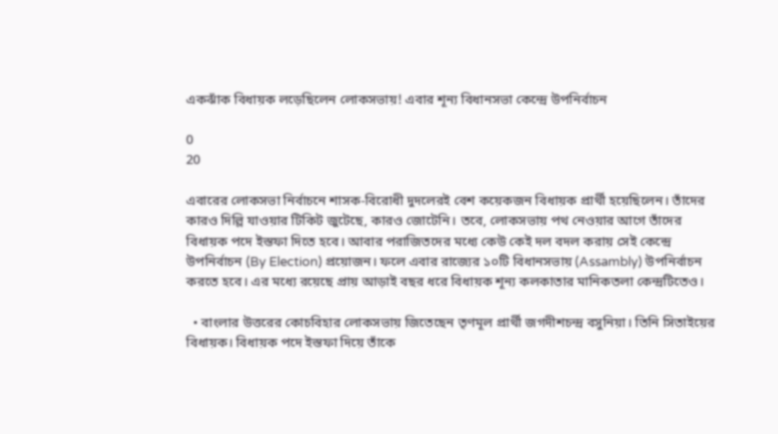একঝাঁক বিধায়ক লড়েছিলেন লোকসভায়! এবার শূন্য বিধানসভা কেন্দ্রে উপনির্বাচন

0
20

এবারের লোকসভা নির্বাচনে শাসক-বিরোধী দুদলেরই বেশ কয়েকজন বিধায়ক প্রার্থী হয়েছিলেন। তাঁদের কারও দিল্লি যাওয়ার টিকিট জুটেছে, কারও জোটেনি। তবে, লোকসভায় পথ নেওয়ার আগে তাঁদের বিধায়ক পদে ইস্তফা দিতে হবে। আবার পরাজিতদের মধ্যে কেউ কেই দল বদল করায় সেই কেন্দ্রে উপনির্বাচন (By Election) প্রয়োজন। ফলে এবার রাজ্যের ১০টি বিধানসভায় (Assambly) উপনির্বাচন করতে হবে। এর মধ্যে রয়েছে প্রায় আড়াই বছর ধরে বিধায়ক শূন্য কলকাতার মানিকতলা কেন্দ্রটিতেও।

  • বাংলার উত্তরের কোচবিহার লোকসভায় জিতেছেন তৃণমূল প্রার্থী জগদীশচন্দ্র বসুনিয়া। তিনি সিতাইয়ের বিধায়ক। বিধায়ক পদে ইস্তফা দিয়ে তাঁকে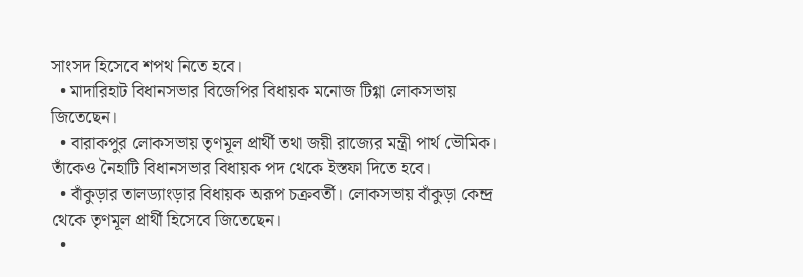সাংসদ হিসেবে শপথ নিতে হবে।
  • মাদারিহাট বিধানসভার বিজেপির বিধায়ক মনোজ টিগ্গা লোকসভায় জিতেছেন।
  • বারাকপুর লোকসভায় তৃণমূল প্রার্থী তথা জয়ী রাজ্যের মন্ত্রী পার্থ ভৌমিক। তাঁকেও নৈহাটি বিধানসভার বিধায়ক পদ থেকে ইস্তফা দিতে হবে।
  • বাঁকুড়ার তালড্যাংড়ার বিধায়ক অরূপ চক্রবর্তী। লোকসভায় বাঁকুড়া কেন্দ্র থেকে তৃণমূল প্রার্থী হিসেবে জিতেছেন।
  •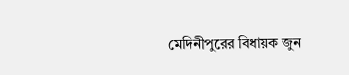মেদিনীপুরের বিধায়ক জুন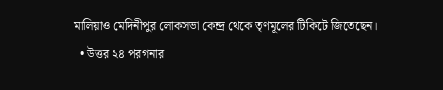মালিয়াও মেদিনীপুর লোকসভা কেন্দ্র থেকে তৃণমূলের টিকিটে জিতেছেন।
  • উত্তর ২৪ পরগনার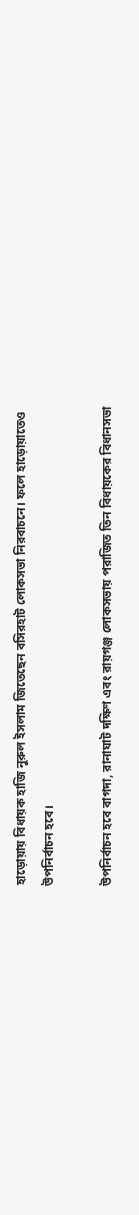হাড়োয়ায় বিধায়ক হাজি নুরুল ইসলাম জিতেছেন বসিরহাট লোকসভা নিরবাচনে। ফলে হাড়োয়াতেও উপনির্বাচন হবে।

উপনির্বাচন হবে বাগদা, রানাঘাট দক্ষিণ এবং রায়গঞ্জ লোকসভায় পরাজিত তিন বিধায়কের বিধানসভা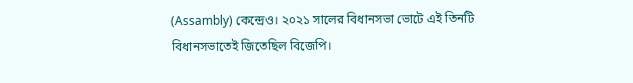(Assambly) কেন্দ্রেও। ২০২১ সালের বিধানসভা ভোটে এই তিনটি বিধানসভাতেই জিতেছিল বিজেপি।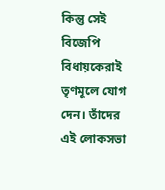কিন্তু সেই বিজেপি বিধায়কেরাই তৃণমূলে যোগ দেন। তাঁদের এই লোকসভা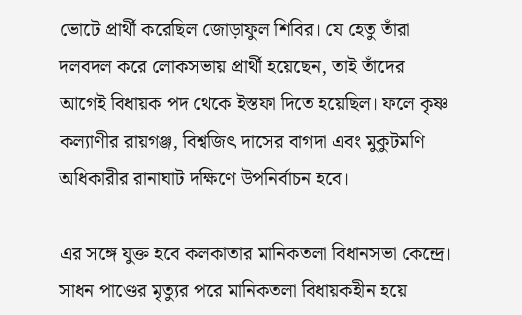ভোটে প্রার্থী করেছিল জোড়াফুল শিবির। যে হেতু তাঁরা দলবদল করে লোকসভায় প্রার্থী হয়েছেন, তাই তাঁদের আগেই বিধায়ক পদ থেকে ইস্তফা দিতে হয়েছিল। ফলে কৃষ্ণ কল্যাণীর রায়গঞ্জ, বিশ্বজিৎ দাসের বাগদা এবং মুকুটমণি অধিকারীর রানাঘাট দক্ষিণে উপনির্বাচন হবে।

এর সঙ্গে যুক্ত হবে কলকাতার মানিকতলা বিধানসভা কেন্দ্রে। সাধন পাণ্ডের মৃত্যুর পরে মানিকতলা বিধায়কহীন হয়ে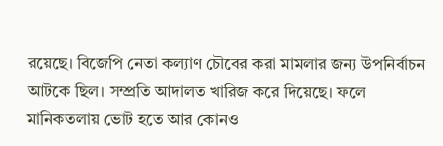রয়েছে। বিজেপি নেতা কল্যাণ চৌবের করা মামলার জন্য উপনির্বাচন আটকে ছিল। সম্প্রতি আদালত খারিজ করে দিয়েছে। ফলে মানিকতলায় ভোট হতে আর কোনও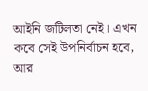আইনি জটিলতা নেই। এখন কবে সেই উপনির্বাচন হবে, আর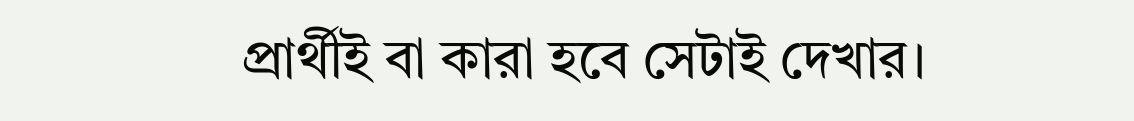প্রার্থীই বা কারা হবে সেটাই দেখার।